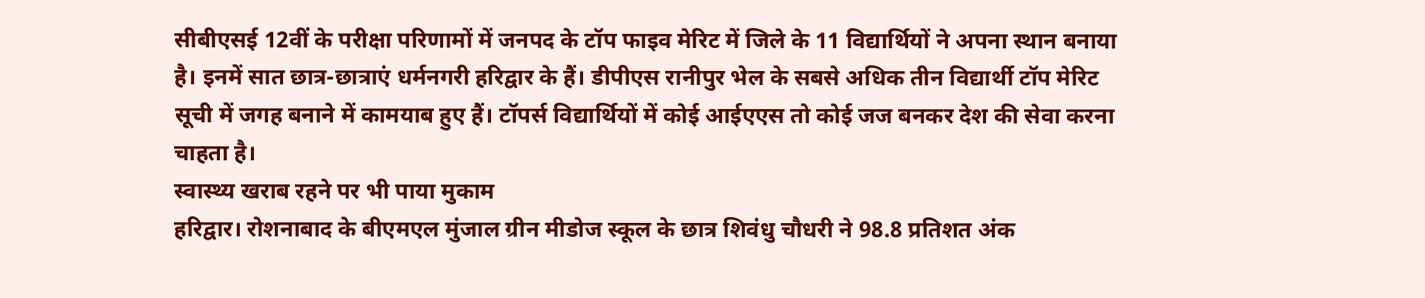सीबीएसई 12वीं के परीक्षा परिणामों में जनपद के टॉप फाइव मेरिट में जिले के 11 विद्यार्थियों ने अपना स्थान बनाया है। इनमें सात छात्र-छात्राएं धर्मनगरी हरिद्वार के हैं। डीपीएस रानीपुर भेल के सबसे अधिक तीन विद्यार्थी टॉप मेरिट सूची में जगह बनाने में कामयाब हुए हैं। टॉपर्स विद्यार्थियों में कोई आईएएस तो कोई जज बनकर देश की सेवा करना चाहता है।
स्वास्थ्य खराब रहने पर भी पाया मुकाम
हरिद्वार। रोशनाबाद के बीएमएल मुंजाल ग्रीन मीडोज स्कूल के छात्र शिवंधु चौधरी ने 98.8 प्रतिशत अंक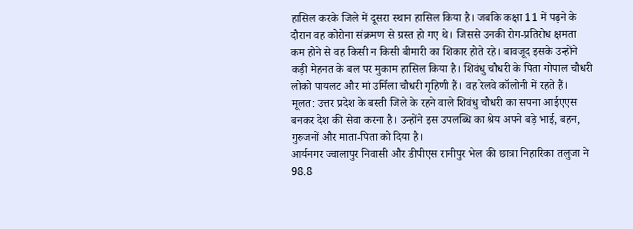हासिल करके जिले में दूसरा स्थान हासिल किया है। जबकि कक्षा 11 में पढ़ने के दौरान वह कोरोना संक्रमण से ग्रस्त हो गए थे। जिससे उनकी रोग-प्रतिरोध क्षमता कम होने से वह किसी न किसी बीमारी का शिकार होते रहे। बावजूद इसके उन्होंने कड़ी मेहनत के बल पर मुकाम हासिल किया है। शिवंधु चौधरी के पिता गोपाल चौधरी लोको पायलट और मां उर्मिला चौधरी गृहिणी हैं। वह रेलवे कॉलोनी में रहते हैं। मूलत: उत्तर प्रदेश के बस्ती जिले के रहने वाले शिवंधु चौधरी का सपना आईएएस बनकर देश की सेवा करना है। उन्होंने इस उपलब्धि का श्रेय अपने बड़े भाई, बहन, गुरुजनों और माता-पिता को दिया है।
आर्यनगर ज्वालापुर निवासी और डीपीएस रानीपुर भेल की छात्रा निहारिका तलुजा ने 98.8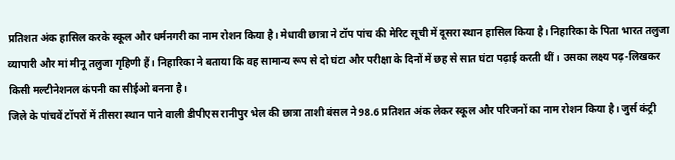प्रतिशत अंक हासिल करके स्कूल और धर्मनगरी का नाम रोशन किया है। मेधावी छात्रा ने टॉप पांच की मेरिट सूची में दूसरा स्थान हासिल किया है। निहारिका के पिता भारत तलुजा व्यापारी और मां मीनू तलुजा गृहिणी हैं। निहारिका ने बताया कि वह सामान्य रूप से दो घंटा और परीक्षा के दिनों में छह से सात घंटा पढ़ाई करती थीं। उसका लक्ष्य पढ़-लिखकर किसी मल्टीनेशनल कंपनी का सीईओ बनना है।
जिले के पांचवें टॉपरों में तीसरा स्थान पाने वाली डीपीएस रानीपुर भेल की छात्रा ताशी बंसल ने 98.6 प्रतिशत अंक लेकर स्कूल और परिजनों का नाम रोशन किया है। जुर्स कंट्री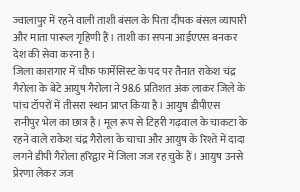ज्वालापुर में रहने वाली ताशी बंसल के पिता दीपक बंसल व्यापारी और माता पारूल गृहिणी हैं। ताशी का सपना आईएएस बनकर देश की सेवा करना है।
जिला कारागार में चीफ फार्मेसिस्ट के पद पर तैनात राकेश चंद्र गैरोला के बेटे आयुष गैरोला ने 98.6 प्रतिशत अंक लाकर जिले के पांच टॉपरों में तीसरा स्थान प्राप्त किया है। आयुष डीपीएस रानीपुर भेल का छात्र है। मूल रूप से टिहरी गढ़वाल के चाकटा के रहने वाले राकेश चंद्र गैरोला के चाचा और आयुष के रिश्ते में दादा लगने डीपी गैरोला हरिद्वार में जिला जज रह चुके हैं। आयुष उनसे प्रेरणा लेकर जज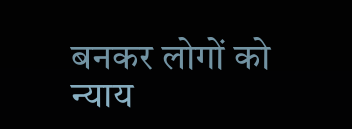बनकर लोगों को न्याय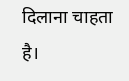दिलाना चाहता है।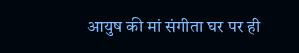आयुष की मां संगीता घर पर ही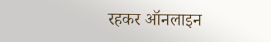रहकर ऑनलाइन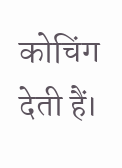कोचिंग देती हैं।